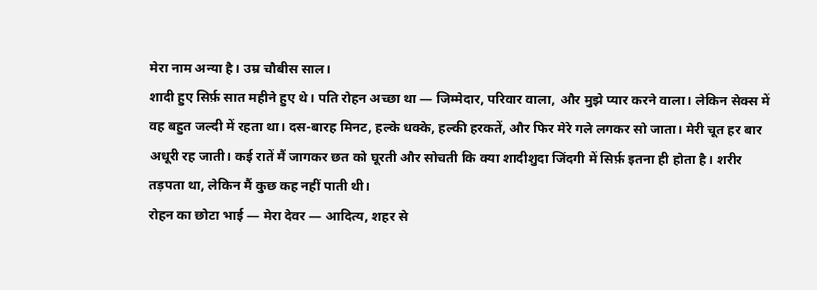मेरा नाम अन्या है। उम्र चौबीस साल।
शादी हुए सिर्फ़ सात महीने हुए थे। पति रोहन अच्छा था — जिम्मेदार, परिवार वाला, और मुझे प्यार करने वाला। लेकिन सेक्स में वह बहुत जल्दी में रहता था। दस-बारह मिनट, हल्के धक्के, हल्की हरकतें, और फिर मेरे गले लगकर सो जाता। मेरी चूत हर बार अधूरी रह जाती। कई रातें मैं जागकर छत को घूरती और सोचती कि क्या शादीशुदा जिंदगी में सिर्फ़ इतना ही होता है। शरीर तड़पता था, लेकिन मैं कुछ कह नहीं पाती थी।
रोहन का छोटा भाई — मेरा देवर — आदित्य, शहर से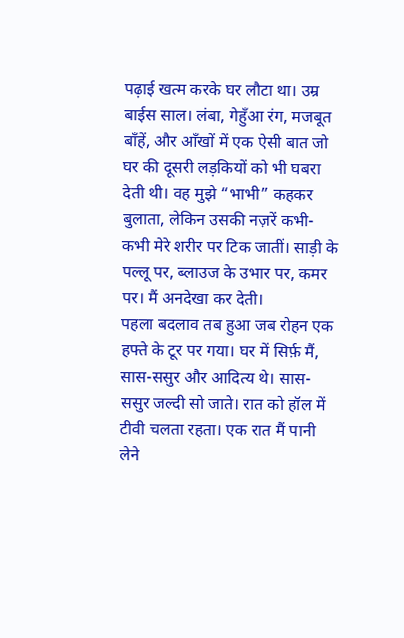पढ़ाई खत्म करके घर लौटा था। उम्र बाईस साल। लंबा, गेहुँआ रंग, मजबूत बाँहें, और आँखों में एक ऐसी बात जो घर की दूसरी लड़कियों को भी घबरा देती थी। वह मुझे “भाभी” कहकर बुलाता, लेकिन उसकी नज़रें कभी-कभी मेरे शरीर पर टिक जातीं। साड़ी के पल्लू पर, ब्लाउज के उभार पर, कमर पर। मैं अनदेखा कर देती।
पहला बदलाव तब हुआ जब रोहन एक हफ्ते के टूर पर गया। घर में सिर्फ़ मैं, सास-ससुर और आदित्य थे। सास-ससुर जल्दी सो जाते। रात को हॉल में टीवी चलता रहता। एक रात मैं पानी लेने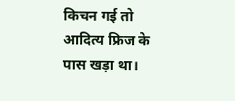किचन गई तो आदित्य फ्रिज के पास खड़ा था।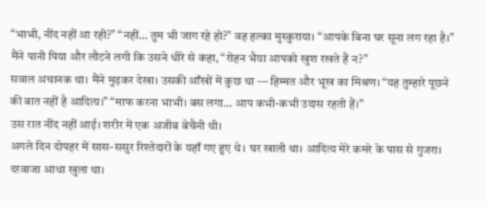“भाभी, नींद नहीं आ रही?” “नहीं… तुम भी जाग रहे हो?” वह हल्का मुस्कुराया। “आपके बिना घर सूना लग रहा है।”
मैंने पानी पिया और लौटने लगी कि उसने धीरे से कहा, “रोहन भैया आपको खुश रखते हैं न?”
सवाल अचानक था। मैंने मुड़कर देखा। उसकी आँखों में कुछ था — हिम्मत और भूख का मिश्रण। “यह तुम्हारे पूछने की बात नहीं है आदित्य।” “माफ करना भाभी। बस लगा… आप कभी-कभी उदास रहती हैं।”
उस रात नींद नहीं आई। शरीर में एक अजीब बेचैनी थी।
अगले दिन दोपहर में सास-ससुर रिश्तेदारों के यहाँ गए हुए थे। घर खाली था। आदित्य मेरे कमरे के पास से गुजरा। दरवाजा आधा खुला था।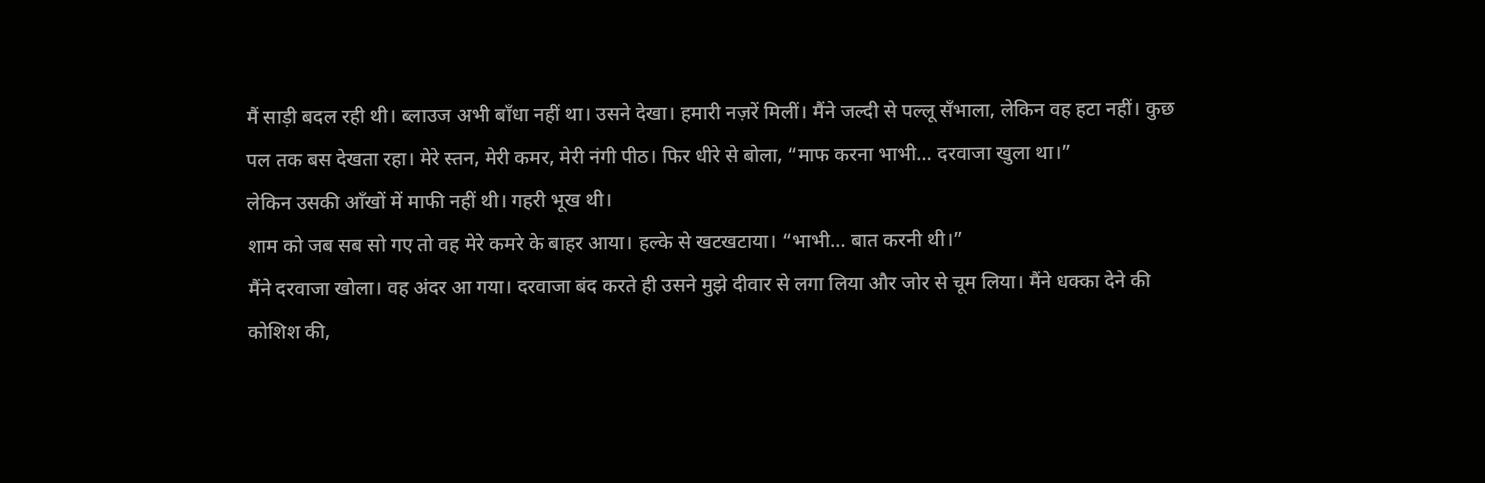मैं साड़ी बदल रही थी। ब्लाउज अभी बाँधा नहीं था। उसने देखा। हमारी नज़रें मिलीं। मैंने जल्दी से पल्लू सँभाला, लेकिन वह हटा नहीं। कुछ पल तक बस देखता रहा। मेरे स्तन, मेरी कमर, मेरी नंगी पीठ। फिर धीरे से बोला, “माफ करना भाभी… दरवाजा खुला था।”
लेकिन उसकी आँखों में माफी नहीं थी। गहरी भूख थी।
शाम को जब सब सो गए तो वह मेरे कमरे के बाहर आया। हल्के से खटखटाया। “भाभी… बात करनी थी।”
मैंने दरवाजा खोला। वह अंदर आ गया। दरवाजा बंद करते ही उसने मुझे दीवार से लगा लिया और जोर से चूम लिया। मैंने धक्का देने की कोशिश की,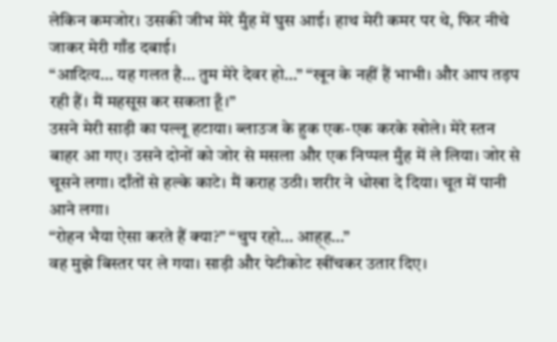लेकिन कमजोर। उसकी जीभ मेरे मुँह में घुस आई। हाथ मेरी कमर पर थे, फिर नीचे जाकर मेरी गाँड दबाई।
“आदित्य… यह गलत है… तुम मेरे देवर हो…” “खून के नहीं हैं भाभी। और आप तड़प रही हैं। मैं महसूस कर सकता हूँ।”
उसने मेरी साड़ी का पल्लू हटाया। ब्लाउज के हुक एक-एक करके खोले। मेरे स्तन बाहर आ गए। उसने दोनों को जोर से मसला और एक निप्पल मुँह में ले लिया। जोर से चूसने लगा। दाँतों से हल्के काटे। मैं कराह उठी। शरीर ने धोखा दे दिया। चूत में पानी आने लगा।
“रोहन भैया ऐसा करते हैं क्या?” “चुप रहो… आह्ह…”
वह मुझे बिस्तर पर ले गया। साड़ी और पेटीकोट खींचकर उतार दिए।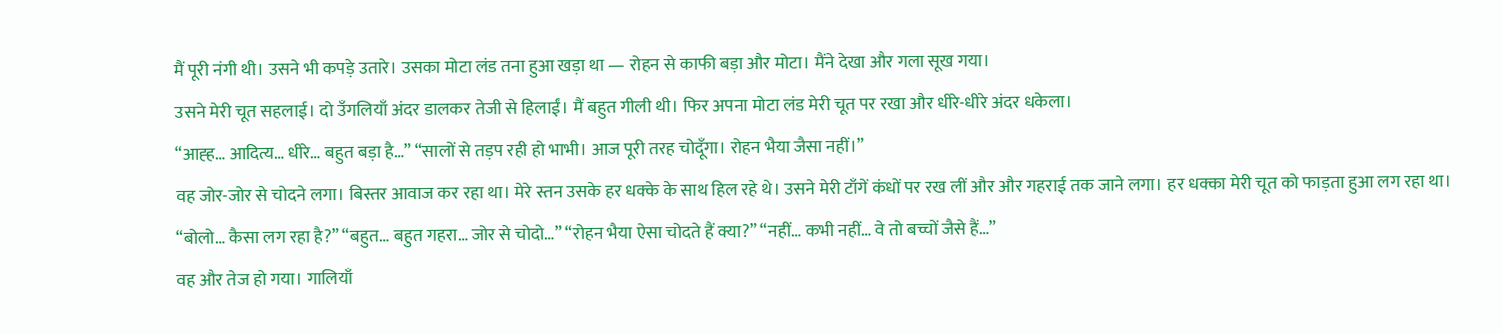मैं पूरी नंगी थी। उसने भी कपड़े उतारे। उसका मोटा लंड तना हुआ खड़ा था — रोहन से काफी बड़ा और मोटा। मैंने देखा और गला सूख गया।
उसने मेरी चूत सहलाई। दो उँगलियाँ अंदर डालकर तेजी से हिलाईं। मैं बहुत गीली थी। फिर अपना मोटा लंड मेरी चूत पर रखा और धीरे-धीरे अंदर धकेला।
“आह्ह… आदित्य… धीरे… बहुत बड़ा है…” “सालों से तड़प रही हो भाभी। आज पूरी तरह चोदूँगा। रोहन भैया जैसा नहीं।”
वह जोर-जोर से चोदने लगा। बिस्तर आवाज कर रहा था। मेरे स्तन उसके हर धक्के के साथ हिल रहे थे। उसने मेरी टाँगें कंधों पर रख लीं और और गहराई तक जाने लगा। हर धक्का मेरी चूत को फाड़ता हुआ लग रहा था।
“बोलो… कैसा लग रहा है?” “बहुत… बहुत गहरा… जोर से चोदो…” “रोहन भैया ऐसा चोदते हैं क्या?” “नहीं… कभी नहीं… वे तो बच्चों जैसे हैं…”
वह और तेज हो गया। गालियाँ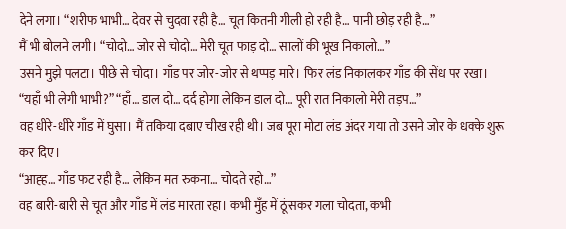देने लगा। “शरीफ भाभी… देवर से चुदवा रही है… चूत कितनी गीली हो रही है… पानी छोड़ रही है…”
मैं भी बोलने लगी। “चोदो… जोर से चोदो… मेरी चूत फाड़ दो… सालों की भूख निकालो…”
उसने मुझे पलटा। पीछे से चोदा। गाँड पर जोर-जोर से थप्पड़ मारे। फिर लंड निकालकर गाँड की सेंध पर रखा।
“यहाँ भी लेगी भाभी?” “हाँ… डाल दो… दर्द होगा लेकिन डाल दो… पूरी रात निकालो मेरी तड़प…”
वह धीरे-धीरे गाँड में घुसा। मैं तकिया दबाए चीख रही थी। जब पूरा मोटा लंड अंदर गया तो उसने जोर के धक्के शुरू कर दिए।
“आह्ह… गाँड फट रही है… लेकिन मत रुकना… चोदते रहो…”
वह बारी-बारी से चूत और गाँड में लंड मारता रहा। कभी मुँह में ठूंसकर गला चोदता, कभी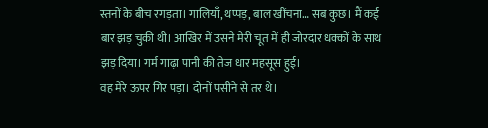स्तनों के बीच रगड़ता। गालियाँ, थप्पड़, बाल खींचना… सब कुछ। मैं कई बार झड़ चुकी थी। आखिर में उसने मेरी चूत में ही जोरदार धक्कों के साथ झड़ दिया। गर्म गाढ़ा पानी की तेज धार महसूस हुई।
वह मेरे ऊपर गिर पड़ा। दोनों पसीने से तर थे।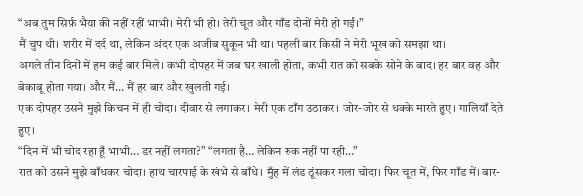“अब तुम सिर्फ़ भैया की नहीं रहीं भाभी। मेरी भी हो। तेरी चूत और गाँड दोनों मेरी हो गईं।”
मैं चुप थी। शरीर में दर्द था, लेकिन अंदर एक अजीब सुकून भी था। पहली बार किसी ने मेरी भूख को समझा था।
अगले तीन दिनों में हम कई बार मिले। कभी दोपहर में जब घर खाली होता, कभी रात को सबके सोने के बाद। हर बार वह और बेकाबू होता गया। और मैं… मैं हर बार और खुलती गई।
एक दोपहर उसने मुझे किचन में ही चोदा। दीवार से लगाकर। मेरी एक टाँग उठाकर। जोर-जोर से धक्के मारते हुए। गालियाँ देते हुए।
“दिन में भी चोद रहा हूँ भाभी… डर नहीं लगता?” “लगता है… लेकिन रुक नहीं पा रही…”
रात को उसने मुझे बाँधकर चोदा। हाथ चारपाई के खंभे से बाँधे। मुँह में लंड ठूंसकर गला चोदा। फिर चूत में, फिर गाँड में। बार-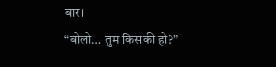बार।
“बोलो… तुम किसकी हो?”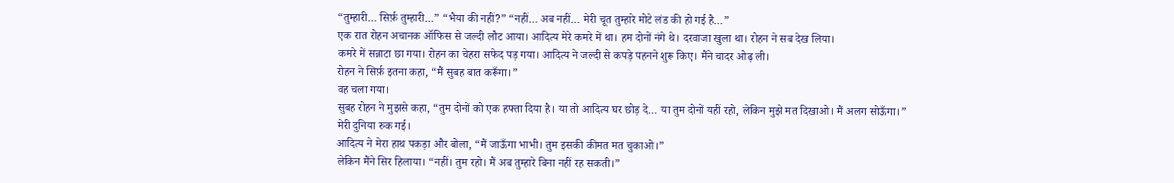“तुम्हारी… सिर्फ़ तुम्हारी…” “भैया की नहीं?” “नहीं… अब नहीं… मेरी चूत तुम्हारे मोटे लंड की हो गई है…”
एक रात रोहन अचानक ऑफिस से जल्दी लौट आया। आदित्य मेरे कमरे में था। हम दोनों नंगे थे। दरवाजा खुला था। रोहन ने सब देख लिया।
कमरे में सन्नाटा छा गया। रोहन का चेहरा सफेद पड़ गया। आदित्य ने जल्दी से कपड़े पहनने शुरू किए। मैंने चादर ओढ़ ली।
रोहन ने सिर्फ़ इतना कहा, “मैं सुबह बात करूँगा।”
वह चला गया।
सुबह रोहन ने मुझसे कहा, “तुम दोनों को एक हफ्ता दिया है। या तो आदित्य घर छोड़ दे… या तुम दोनों यहीं रहो, लेकिन मुझे मत दिखाओ। मैं अलग सोऊँगा।”
मेरी दुनिया रुक गई।
आदित्य ने मेरा हाथ पकड़ा और बोला, “मैं जाऊँगा भाभी। तुम इसकी कीमत मत चुकाओ।”
लेकिन मैंने सिर हिलाया। “नहीं। तुम रहो। मैं अब तुम्हारे बिना नहीं रह सकती।”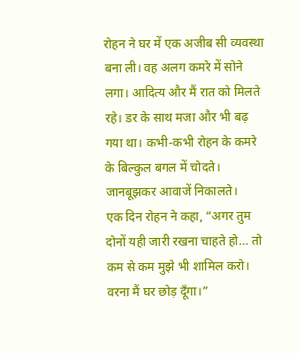रोहन ने घर में एक अजीब सी व्यवस्था बना ली। वह अलग कमरे में सोने लगा। आदित्य और मैं रात को मिलते रहे। डर के साथ मजा और भी बढ़ गया था। कभी-कभी रोहन के कमरे के बिल्कुल बगल में चोदते। जानबूझकर आवाजें निकालते।
एक दिन रोहन ने कहा, “अगर तुम दोनों यही जारी रखना चाहते हो… तो कम से कम मुझे भी शामिल करो। वरना मैं घर छोड़ दूँगा।”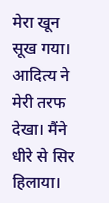मेरा खून सूख गया। आदित्य ने मेरी तरफ देखा। मैंने धीरे से सिर हिलाया।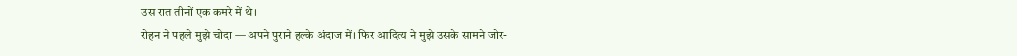उस रात तीनों एक कमरे में थे।
रोहन ने पहले मुझे चोदा — अपने पुराने हल्के अंदाज में। फिर आदित्य ने मुझे उसके सामने जोर-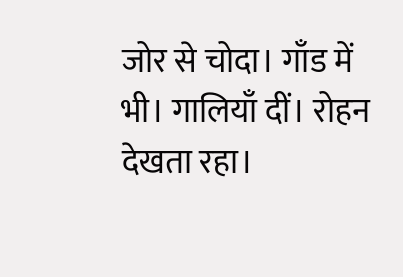जोर से चोदा। गाँड में भी। गालियाँ दीं। रोहन देखता रहा।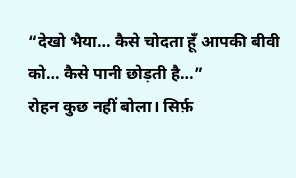“देखो भैया… कैसे चोदता हूँ आपकी बीवी को… कैसे पानी छोड़ती है…”
रोहन कुछ नहीं बोला। सिर्फ़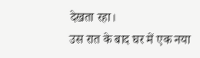देखता रहा।
उस रात के बाद घर में एक नया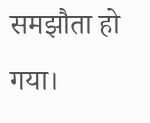समझौता हो गया।